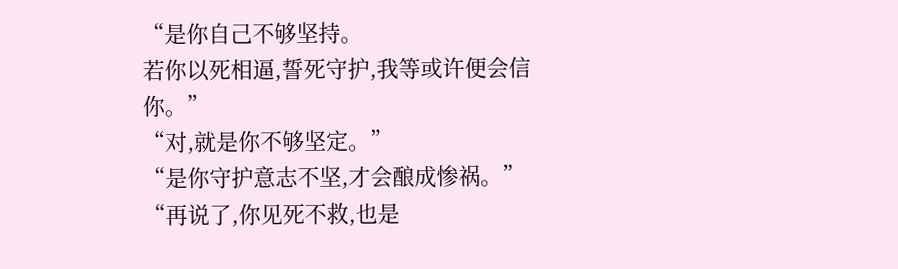“是你自己不够坚持。
若你以死相逼,誓死守护,我等或许便会信你。”
“对,就是你不够坚定。”
“是你守护意志不坚,才会酿成惨祸。”
“再说了,你见死不救,也是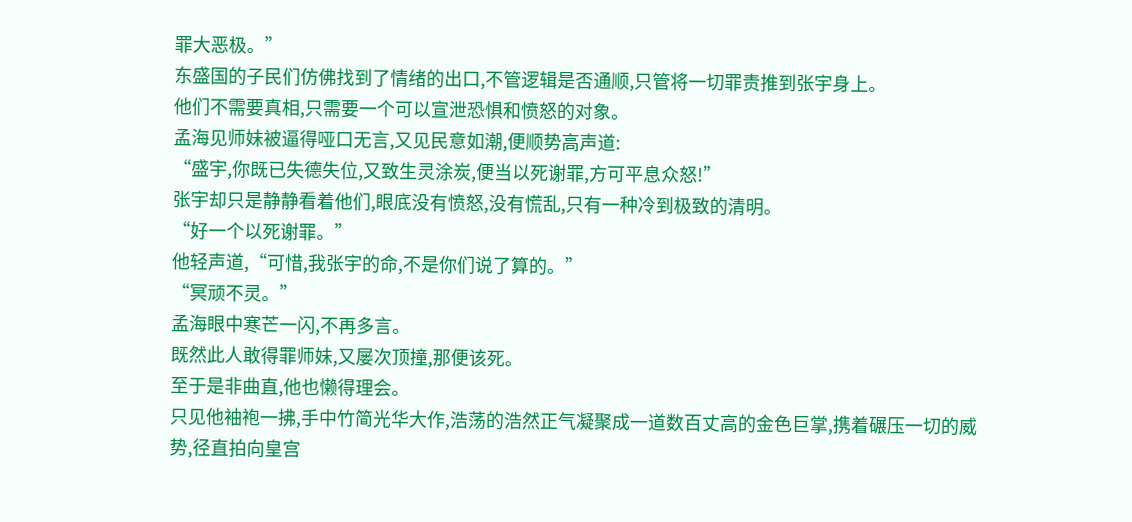罪大恶极。”
东盛国的子民们仿佛找到了情绪的出口,不管逻辑是否通顺,只管将一切罪责推到张宇身上。
他们不需要真相,只需要一个可以宣泄恐惧和愤怒的对象。
孟海见师妹被逼得哑口无言,又见民意如潮,便顺势高声道:
“盛宇,你既已失德失位,又致生灵涂炭,便当以死谢罪,方可平息众怒!”
张宇却只是静静看着他们,眼底没有愤怒,没有慌乱,只有一种冷到极致的清明。
“好一个以死谢罪。”
他轻声道,“可惜,我张宇的命,不是你们说了算的。”
“冥顽不灵。”
孟海眼中寒芒一闪,不再多言。
既然此人敢得罪师妹,又屡次顶撞,那便该死。
至于是非曲直,他也懒得理会。
只见他袖袍一拂,手中竹简光华大作,浩荡的浩然正气凝聚成一道数百丈高的金色巨掌,携着碾压一切的威势,径直拍向皇宫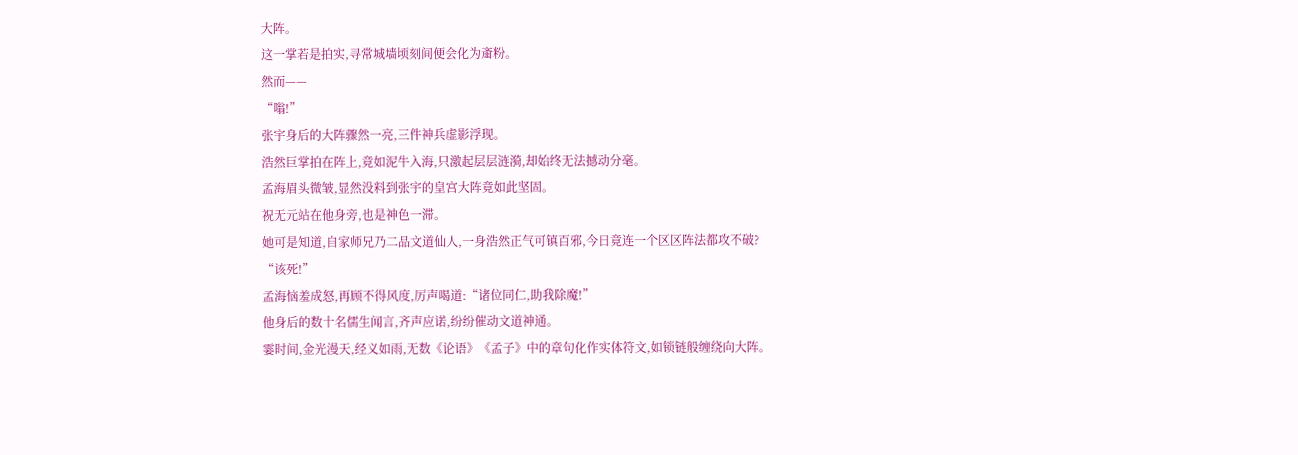大阵。
这一掌若是拍实,寻常城墙顷刻间便会化为齑粉。
然而——
“嗡!”
张宇身后的大阵骤然一亮,三件神兵虚影浮现。
浩然巨掌拍在阵上,竟如泥牛入海,只激起层层涟漪,却始终无法撼动分毫。
孟海眉头微皱,显然没料到张宇的皇宫大阵竟如此坚固。
祝无元站在他身旁,也是神色一滞。
她可是知道,自家师兄乃二品文道仙人,一身浩然正气可镇百邪,今日竟连一个区区阵法都攻不破?
“该死!”
孟海恼羞成怒,再顾不得风度,厉声喝道:“诸位同仁,助我除魔!”
他身后的数十名儒生闻言,齐声应诺,纷纷催动文道神通。
霎时间,金光漫天,经义如雨,无数《论语》《孟子》中的章句化作实体符文,如锁链般缠绕向大阵。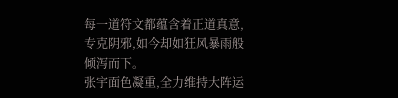每一道符文都蕴含着正道真意,专克阴邪,如今却如狂风暴雨般倾泻而下。
张宇面色凝重,全力维持大阵运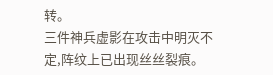转。
三件神兵虚影在攻击中明灭不定,阵纹上已出现丝丝裂痕。